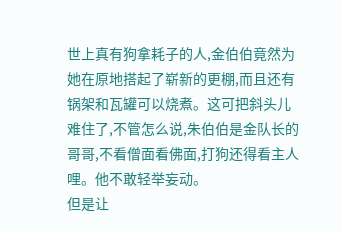世上真有狗拿耗子的人,金伯伯竟然为她在原地搭起了崭新的更棚,而且还有锅架和瓦罐可以烧煮。这可把斜头儿难住了,不管怎么说,朱伯伯是金队长的哥哥,不看僧面看佛面,打狗还得看主人哩。他不敢轻举妄动。
但是让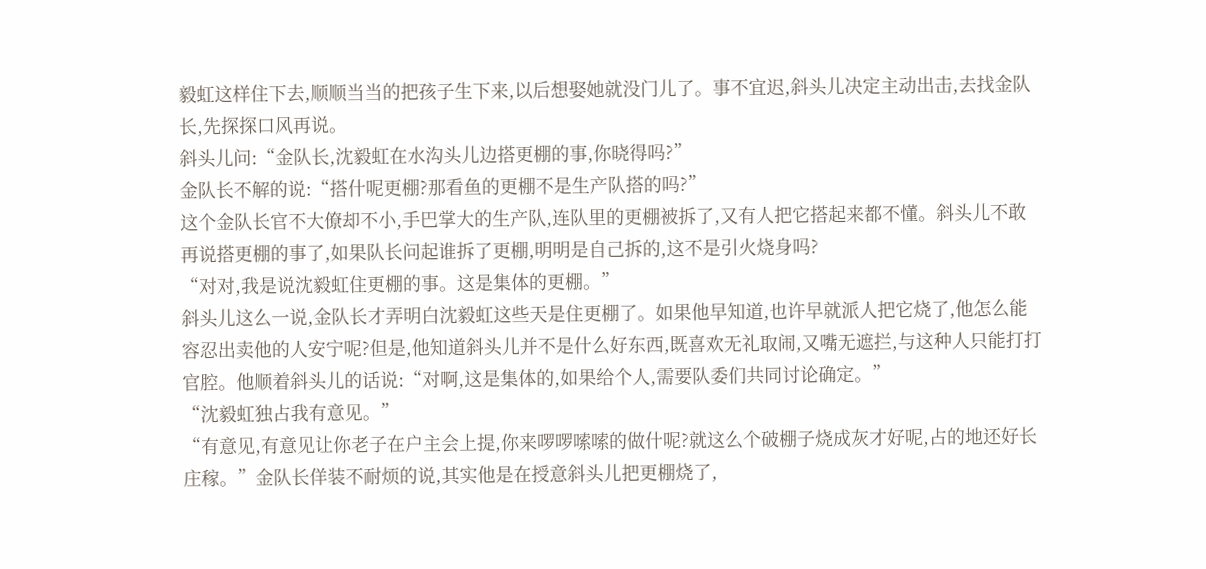毅虹这样住下去,顺顺当当的把孩子生下来,以后想娶她就没门儿了。事不宜迟,斜头儿决定主动出击,去找金队长,先探探口风再说。
斜头儿问:“金队长,沈毅虹在水沟头儿边搭更棚的事,你晓得吗?”
金队长不解的说:“搭什呢更棚?那看鱼的更棚不是生产队搭的吗?”
这个金队长官不大僚却不小,手巴掌大的生产队,连队里的更棚被拆了,又有人把它搭起来都不懂。斜头儿不敢再说搭更棚的事了,如果队长问起谁拆了更棚,明明是自己拆的,这不是引火烧身吗?
“对对,我是说沈毅虹住更棚的事。这是集体的更棚。”
斜头儿这么一说,金队长才弄明白沈毅虹这些天是住更棚了。如果他早知道,也许早就派人把它烧了,他怎么能容忍出卖他的人安宁呢?但是,他知道斜头儿并不是什么好东西,既喜欢无礼取闹,又嘴无遮拦,与这种人只能打打官腔。他顺着斜头儿的话说:“对啊,这是集体的,如果给个人,需要队委们共同讨论确定。”
“沈毅虹独占我有意见。”
“有意见,有意见让你老子在户主会上提,你来啰啰嗦嗦的做什呢?就这么个破棚子烧成灰才好呢,占的地还好长庄稼。”金队长佯装不耐烦的说,其实他是在授意斜头儿把更棚烧了,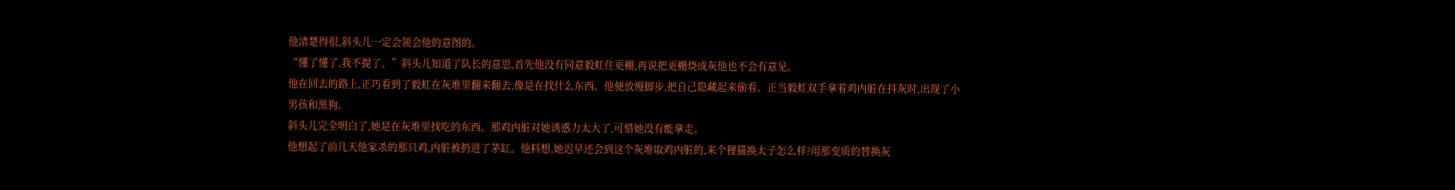他清楚得很,斜头儿一定会领会他的意图的。
“懂了懂了,我不提了。”斜头儿知道了队长的意思,首先他没有同意毅虹住更棚,再说把更棚烧成灰他也不会有意见。
他在回去的路上,正巧看到了毅虹在灰堆里翻来翻去,像是在找什么东西。他便放慢脚步,把自己隐藏起来偷看。正当毅虹双手拿着鸡内脏在抖灰时,出现了小男孩和黑狗。
斜头儿完全明白了,她是在灰堆里找吃的东西。那鸡内脏对她诱惑力太大了,可惜她没有能拿走。
他想起了前几天他家杀的那只鸡,内脏被扔进了茅缸。他料想,她迟早还会到这个灰堆取鸡内脏的,来个狸猫换太子怎么样?用那变质的替换灰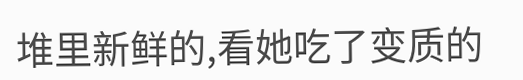堆里新鲜的,看她吃了变质的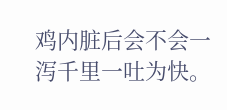鸡内脏后会不会一泻千里一吐为快。